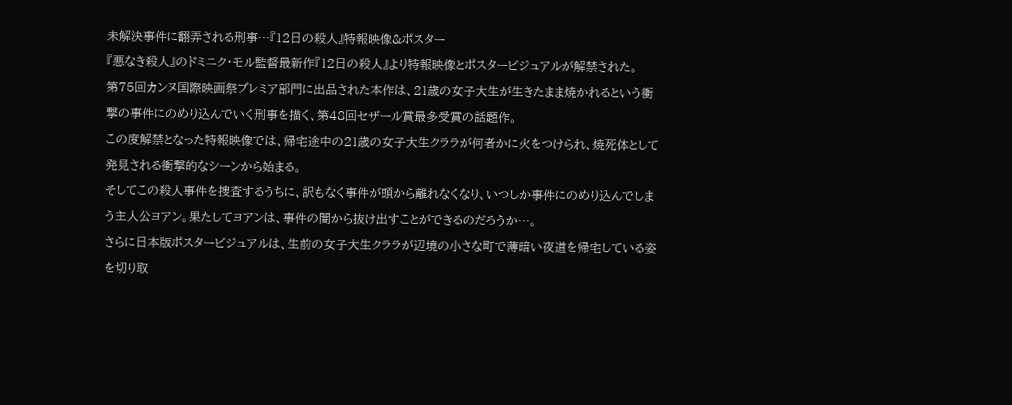未解決事件に翻弄される刑事…『12日の殺人』特報映像&ポスター
『悪なき殺人』のドミニク・モル監督最新作『12日の殺人』より特報映像とポスタービジュアルが解禁された。
第75回カンヌ国際映画祭プレミア部門に出品された本作は、21歳の女子大生が生きたまま焼かれるという衝撃の事件にのめり込んでいく刑事を描く、第48回セザール賞最多受賞の話題作。
この度解禁となった特報映像では、帰宅途中の21歳の女子大生クララが何者かに火をつけられ、焼死体として発見される衝撃的なシーンから始まる。
そしてこの殺人事件を捜査するうちに、訳もなく事件が頭から離れなくなり、いつしか事件にのめり込んでしまう主人公ヨアン。果たしてヨアンは、事件の闇から抜け出すことができるのだろうか…。
さらに日本版ポスタービジュアルは、生前の女子大生クララが辺境の小さな町で薄暗い夜道を帰宅している姿を切り取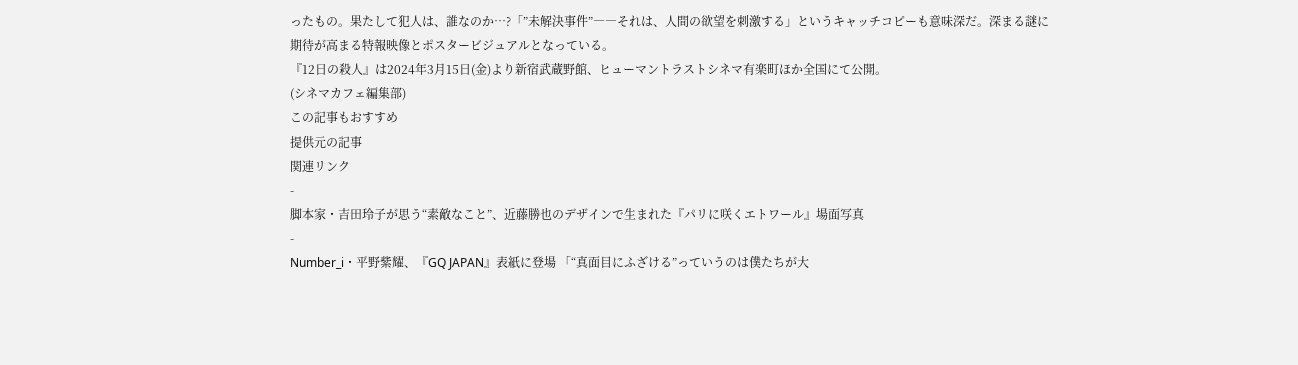ったもの。果たして犯人は、誰なのか…?「”未解決事件”――それは、人間の欲望を刺激する」というキャッチコピーも意味深だ。深まる謎に期待が高まる特報映像とポスタービジュアルとなっている。
『12日の殺人』は2024年3月15日(金)より新宿武蔵野館、ヒューマントラストシネマ有楽町ほか全国にて公開。
(シネマカフェ編集部)
この記事もおすすめ
提供元の記事
関連リンク
-
脚本家・吉田玲子が思う“素敵なこと”、近藤勝也のデザインで生まれた『パリに咲くエトワール』場面写真
-
Number_i・平野紫耀、『GQ JAPAN』表紙に登場 「“真面目にふざける”っていうのは僕たちが大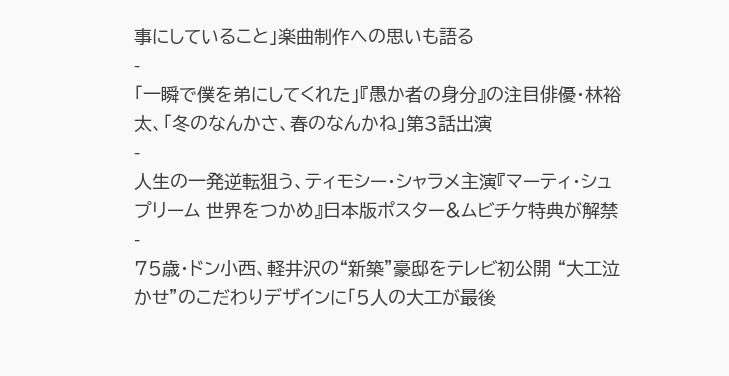事にしていること」楽曲制作への思いも語る
-
「一瞬で僕を弟にしてくれた」『愚か者の身分』の注目俳優・林裕太、「冬のなんかさ、春のなんかね」第3話出演
-
人生の一発逆転狙う、ティモシー・シャラメ主演『マーティ・シュプリーム 世界をつかめ』日本版ポスター&ムビチケ特典が解禁
-
75歳・ドン小西、軽井沢の“新築”豪邸をテレビ初公開 “大工泣かせ”のこだわりデザインに「5人の大工が最後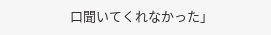口聞いてくれなかった」